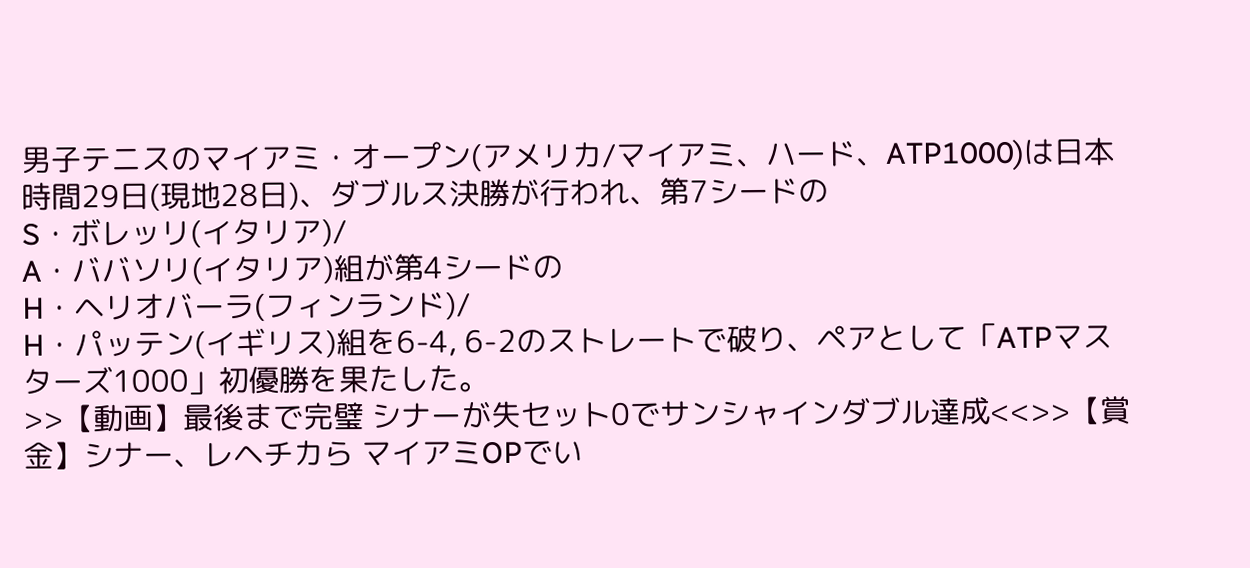男子テニスのマイアミ・オープン(アメリカ/マイアミ、ハード、ATP1000)は日本時間29日(現地28日)、ダブルス決勝が行われ、第7シードの
S・ボレッリ(イタリア)/
A・ババソリ(イタリア)組が第4シードの
H・ヘリオバーラ(フィンランド)/
H・パッテン(イギリス)組を6-4, 6-2のストレートで破り、ペアとして「ATPマスターズ1000」初優勝を果たした。
>>【動画】最後まで完璧 シナーが失セット0でサンシャインダブル達成<<>>【賞金】シナー、レヘチカら マイアミOPでい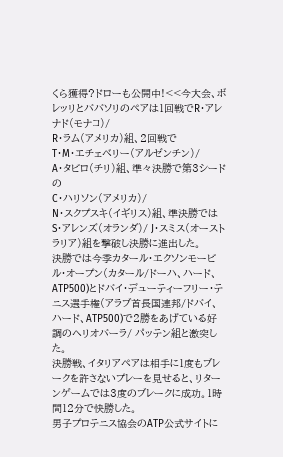くら獲得?ドローも公開中!<<今大会、ボレッリとババソリのペアは1回戦でR・アレナド(モナコ)/
R・ラム(アメリカ)組、2回戦で
T・M・エチェベリー(アルゼンチン)/
A・タビロ(チリ)組、準々決勝で第3シードの
C・ハリソン(アメリカ)/
N・スクプスキ(イギリス)組、準決勝ではS・アレンズ(オランダ)/ J・スミス(オーストラリア)組を撃破し決勝に進出した。
決勝では今季カタール・エクソンモービル・オープン(カタール/ドーハ、ハード、ATP500)とドバイ・デューティーフリー・テニス選手権(アラブ首長国連邦/ドバイ、ハード、ATP500)で2勝をあげている好調のヘリオバーラ/ パッテン組と激突した。
決勝戦、イタリアペアは相手に1度もブレークを許さないプレーを見せると、リターンゲームでは3度のブレークに成功。1時間12分で快勝した。
男子プロテニス協会のATP公式サイトに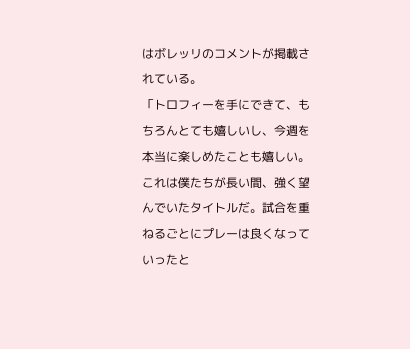はボレッリのコメントが掲載されている。
「トロフィーを手にできて、もちろんとても嬉しいし、今週を本当に楽しめたことも嬉しい。これは僕たちが長い間、強く望んでいたタイトルだ。試合を重ねるごとにプレーは良くなっていったと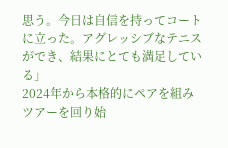思う。今日は自信を持ってコートに立った。アグレッシブなテニスができ、結果にとても満足している」
2024年から本格的にペアを組みツアーを回り始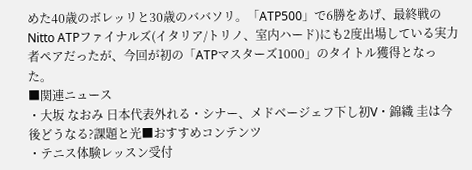めた40歳のボレッリと30歳のババソリ。「ATP500」で6勝をあげ、最終戦のNitto ATPファイナルズ(イタリア/トリノ、室内ハード)にも2度出場している実力者ペアだったが、今回が初の「ATPマスターズ1000」のタイトル獲得となった。
■関連ニュース
・大坂 なおみ 日本代表外れる・シナー、メドベージェフ下し初V・錦織 圭は今後どうなる?課題と光■おすすめコンテンツ
・テニス体験レッスン受付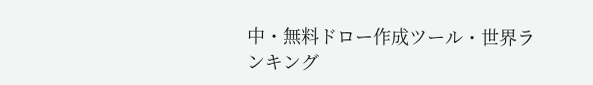中・無料ドロー作成ツール・世界ランキング